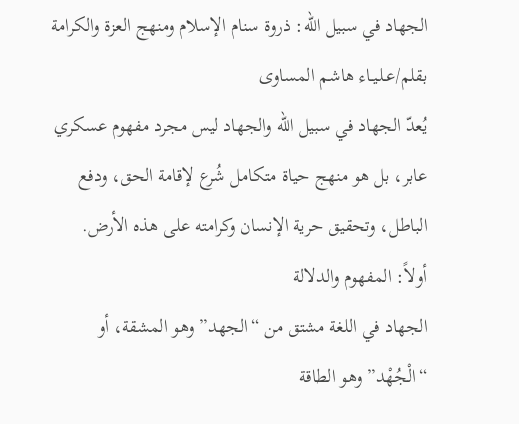الجهاد في سبيل الله: ذروة سنام الإسلام ومنهج العزة والكرامة
بقلم/عـلـيـاء هاشم المساوى
يُعدّ الجهاد في سبيل الله والجهاد ليس مجرد مفهوم عسكري عابر، بل هو منهج حياة متكامل شُرع لإقامة الحق، ودفع الباطل، وتحقيق حرية الإنسان وكرامته على هذه الأرض.
أولاً: المفهوم والدلالة
الجهاد في اللغة مشتق من “الجهد” وهو المشقة، أو “الْجُهْد” وهو الطاقة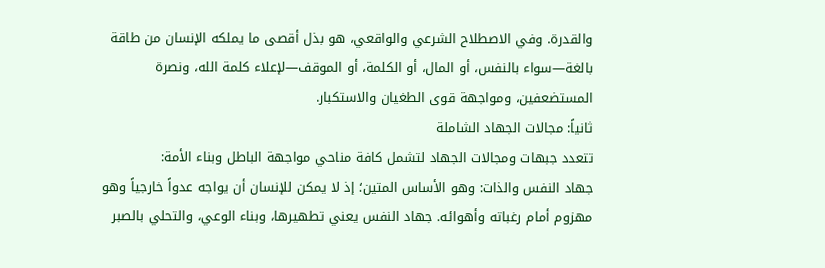والقدرة. وفي الاصطلاح الشرعي والواقعي، هو بذل أقصى ما يملكه الإنسان من طاقة بالغة—سواء بالنفس، أو المال، أو الكلمة، أو الموقف—لإعلاء كلمة الله، ونصرة المستضعفين، ومواجهة قوى الطغيان والاستكبار.
ثانياً: مجالات الجهاد الشاملة
تتعدد جبهات ومجالات الجهاد لتشمل كافة مناحي مواجهة الباطل وبناء الأمة:
جهاد النفس والذات: وهو الأساس المتين؛ إذ لا يمكن للإنسان أن يواجه عدواً خارجياً وهو مهزوم أمام رغباته وأهوائه. جهاد النفس يعني تطهيرها، وبناء الوعي، والتحلي بالصبر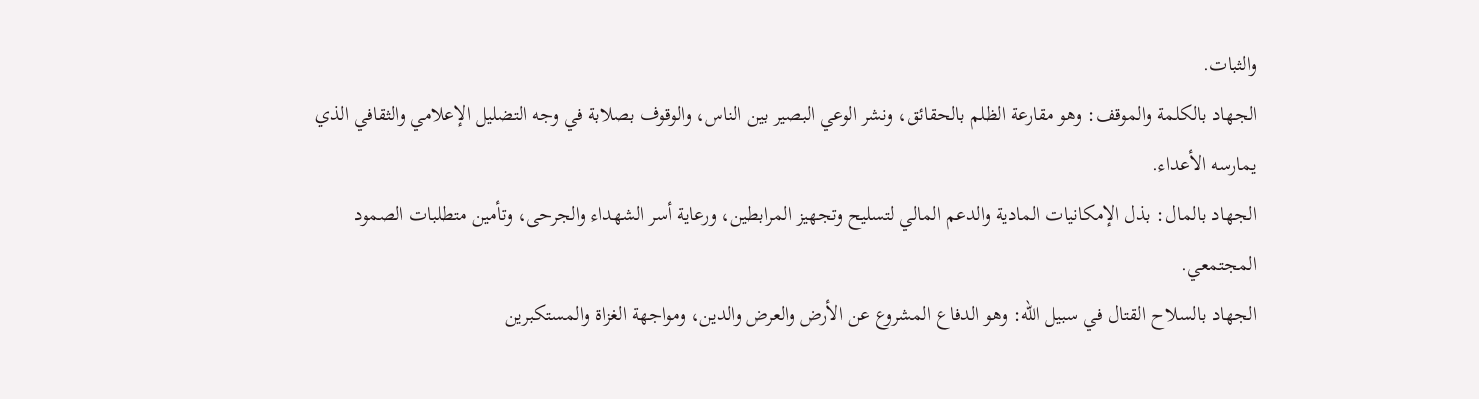والثبات.
الجهاد بالكلمة والموقف: وهو مقارعة الظلم بالحقائق، ونشر الوعي البصير بين الناس، والوقوف بصلابة في وجه التضليل الإعلامي والثقافي الذي يمارسه الأعداء.
الجهاد بالمال: بذل الإمكانيات المادية والدعم المالي لتسليح وتجهيز المرابطين، ورعاية أسر الشهداء والجرحى، وتأمين متطلبات الصمود المجتمعي.
الجهاد بالسلاح القتال في سبيل الله: وهو الدفاع المشروع عن الأرض والعرض والدين، ومواجهة الغزاة والمستكبرين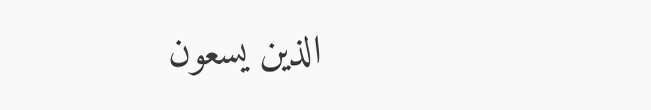الذين يسعون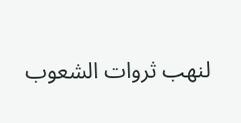لنهب ثروات الشعوب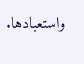واستعبادها.